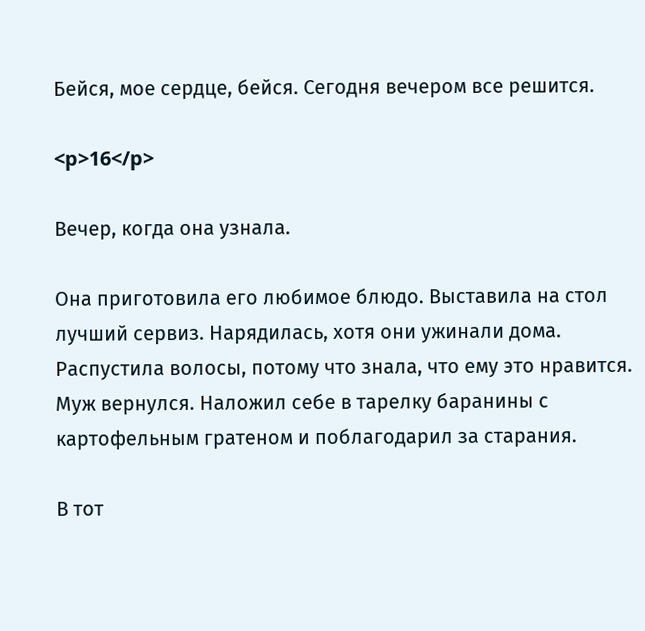Бейся, мое сердце, бейся. Сегодня вечером все решится.

<p>16</p>

Вечер, когда она узнала.

Она приготовила его любимое блюдо. Выставила на стол лучший сервиз. Нарядилась, хотя они ужинали дома. Распустила волосы, потому что знала, что ему это нравится. Муж вернулся. Наложил себе в тарелку баранины с картофельным гратеном и поблагодарил за старания.

В тот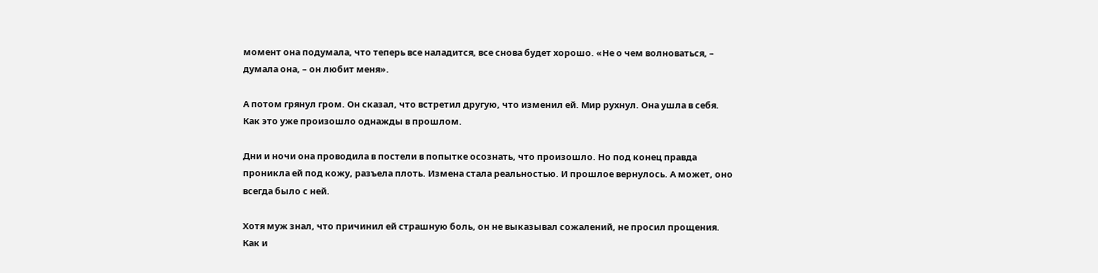момент она подумала, что теперь все наладится, все снова будет хорошо. «Не о чем волноваться, – думала она, – он любит меня».

А потом грянул гром. Он сказал, что встретил другую, что изменил ей. Мир рухнул. Она ушла в себя. Как это уже произошло однажды в прошлом.

Дни и ночи она проводила в постели в попытке осознать, что произошло. Но под конец правда проникла ей под кожу, разъела плоть. Измена стала реальностью. И прошлое вернулось. А может, оно всегда было с ней.

Хотя муж знал, что причинил ей страшную боль, он не выказывал сожалений, не просил прощения. Как и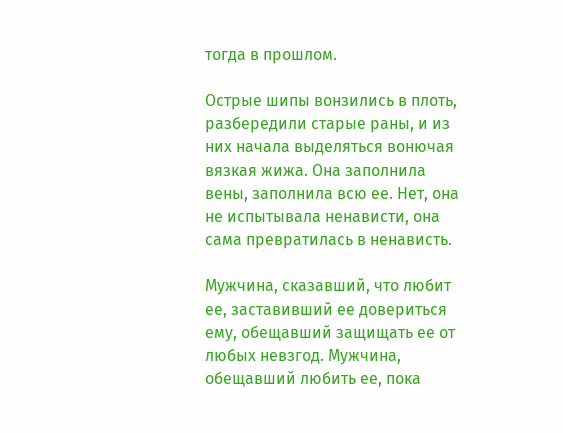тогда в прошлом.

Острые шипы вонзились в плоть, разбередили старые раны, и из них начала выделяться вонючая вязкая жижа. Она заполнила вены, заполнила всю ее. Нет, она не испытывала ненависти, она сама превратилась в ненависть.

Мужчина, сказавший, что любит ее, заставивший ее довериться ему, обещавший защищать ее от любых невзгод. Мужчина, обещавший любить ее, пока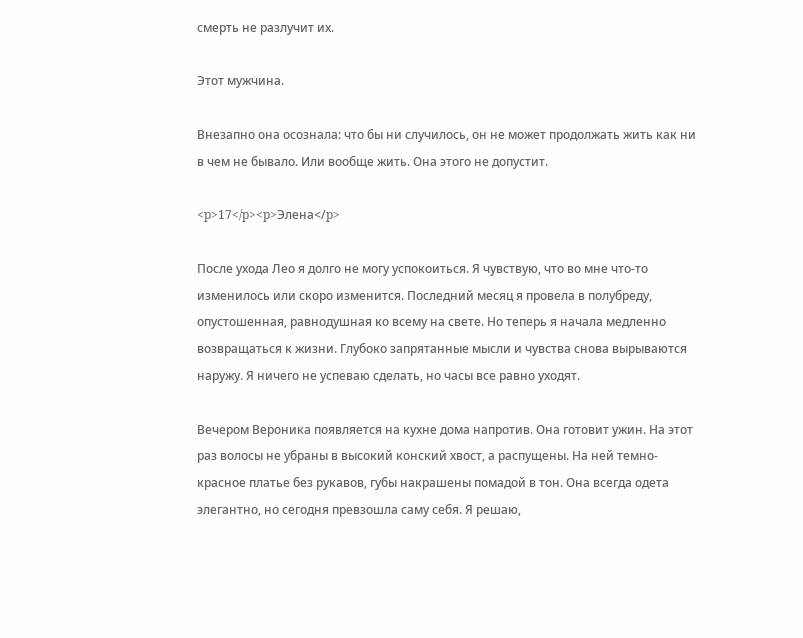смерть не разлучит их.

Этот мужчина.

Внезапно она осознала: что бы ни случилось, он не может продолжать жить как ни в чем не бывало. Или вообще жить. Она этого не допустит.

<p>17</p><p>Элена</p>

После ухода Лео я долго не могу успокоиться. Я чувствую, что во мне что-то изменилось или скоро изменится. Последний месяц я провела в полубреду, опустошенная, равнодушная ко всему на свете. Но теперь я начала медленно возвращаться к жизни. Глубоко запрятанные мысли и чувства снова вырываются наружу. Я ничего не успеваю сделать, но часы все равно уходят.

Вечером Вероника появляется на кухне дома напротив. Она готовит ужин. На этот раз волосы не убраны в высокий конский хвост, а распущены. На ней темно-красное платье без рукавов, губы накрашены помадой в тон. Она всегда одета элегантно, но сегодня превзошла саму себя. Я решаю,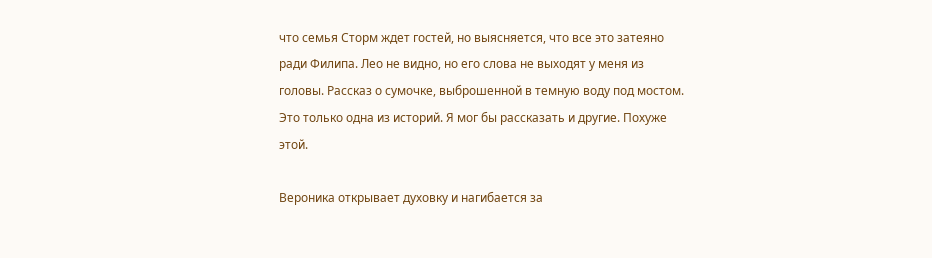что семья Сторм ждет гостей, но выясняется, что все это затеяно ради Филипа. Лео не видно, но его слова не выходят у меня из головы. Рассказ о сумочке, выброшенной в темную воду под мостом. Это только одна из историй. Я мог бы рассказать и другие. Похуже этой.

Вероника открывает духовку и нагибается за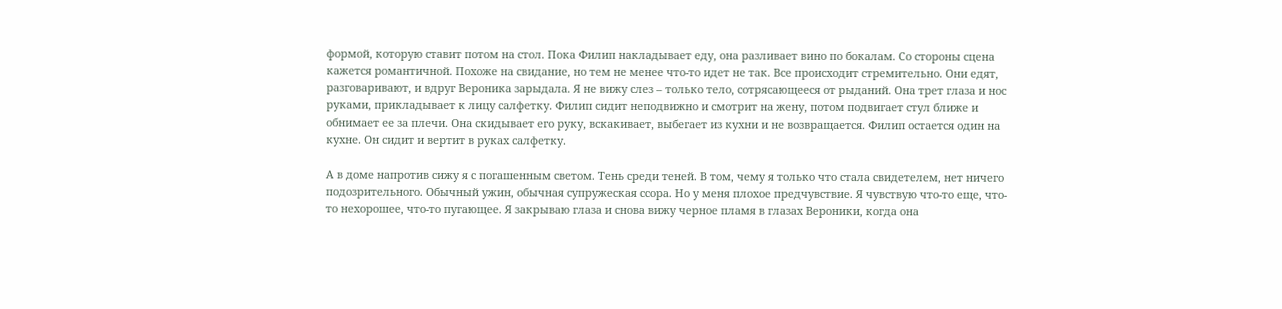формой, которую ставит потом на стол. Пока Филип накладывает еду, она разливает вино по бокалам. Со стороны сцена кажется романтичной. Похоже на свидание, но тем не менее что-то идет не так. Все происходит стремительно. Они едят, разговаривают, и вдруг Вероника зарыдала. Я не вижу слез – только тело, сотрясающееся от рыданий. Она трет глаза и нос руками, прикладывает к лицу салфетку. Филип сидит неподвижно и смотрит на жену, потом подвигает стул ближе и обнимает ее за плечи. Она скидывает его руку, вскакивает, выбегает из кухни и не возвращается. Филип остается один на кухне. Он сидит и вертит в руках салфетку.

А в доме напротив сижу я с погашенным светом. Тень среди теней. В том, чему я только что стала свидетелем, нет ничего подозрительного. Обычный ужин, обычная супружеская ссора. Но у меня плохое предчувствие. Я чувствую что-то еще, что-то нехорошее, что-то пугающее. Я закрываю глаза и снова вижу черное пламя в глазах Вероники, когда она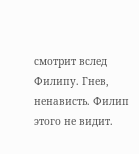смотрит вслед Филипу. Гнев, ненависть. Филип этого не видит.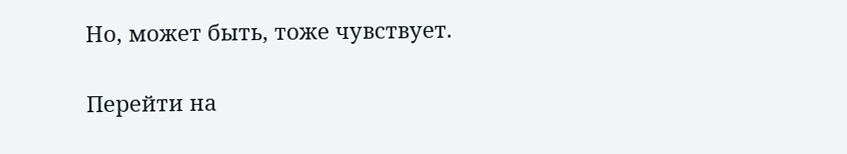Но, может быть, тоже чувствует.

Перейти на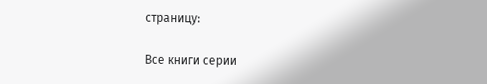страницу:

Все книги серии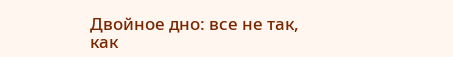Двойное дно: все не так, как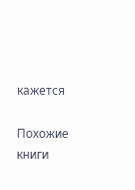кажется

Похожие книги